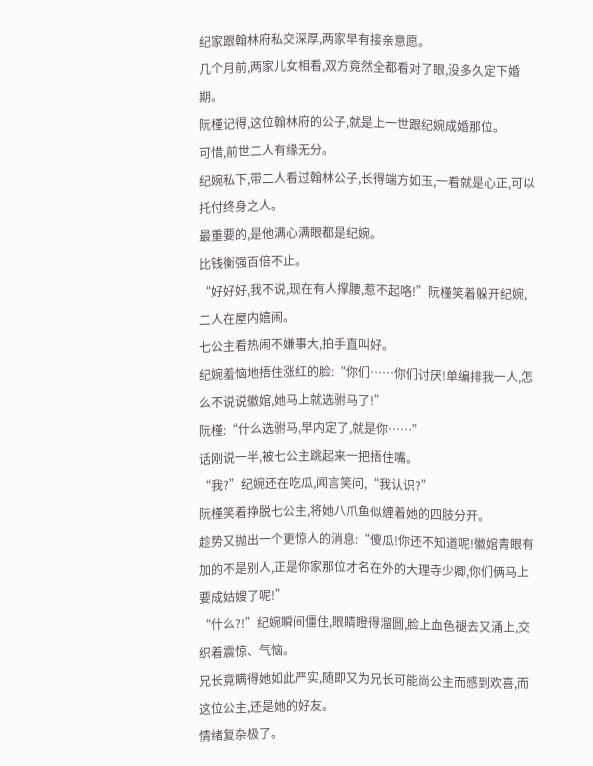纪家跟翰林府私交深厚,两家早有接亲意愿。
几个月前,两家儿女相看,双方竟然全都看对了眼,没多久定下婚期。
阮槿记得,这位翰林府的公子,就是上一世跟纪婉成婚那位。
可惜,前世二人有缘无分。
纪婉私下,带二人看过翰林公子,长得端方如玉,一看就是心正,可以托付终身之人。
最重要的,是他满心满眼都是纪婉。
比钱衡强百倍不止。
“好好好,我不说,现在有人撑腰,惹不起咯!”阮槿笑着躲开纪婉,二人在屋内嬉闹。
七公主看热闹不嫌事大,拍手直叫好。
纪婉羞恼地捂住涨红的脸:“你们……你们讨厌!单编排我一人,怎么不说说徽婠,她马上就选驸马了!”
阮槿:“什么选驸马,早内定了,就是你……”
话刚说一半,被七公主跳起来一把捂住嘴。
“我?”纪婉还在吃瓜,闻言笑问,“我认识?”
阮槿笑着挣脱七公主,将她八爪鱼似缠着她的四肢分开。
趁势又抛出一个更惊人的消息:“傻瓜!你还不知道呢!徽婠青眼有加的不是别人,正是你家那位才名在外的大理寺少卿,你们俩马上要成姑嫂了呢!”
“什么?!”纪婉瞬间僵住,眼睛瞪得溜圆,脸上血色褪去又涌上,交织着震惊、气恼。
兄长竟瞒得她如此严实,随即又为兄长可能尚公主而感到欢喜,而这位公主,还是她的好友。
情绪复杂极了。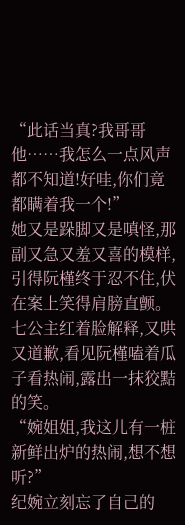“此话当真?我哥哥他……我怎么一点风声都不知道!好哇,你们竟都瞒着我一个!”
她又是跺脚又是嗔怪,那副又急又羞又喜的模样,引得阮槿终于忍不住,伏在案上笑得肩膀直颤。
七公主红着脸解释,又哄又道歉,看见阮槿嗑着瓜子看热闹,露出一抹狡黠的笑。
“婉姐姐,我这儿有一桩新鲜出炉的热闹,想不想听?”
纪婉立刻忘了自己的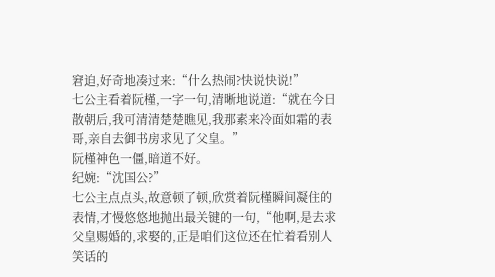窘迫,好奇地凑过来:“什么热闹?快说快说!”
七公主看着阮槿,一字一句,清晰地说道:“就在今日散朝后,我可清清楚楚瞧见,我那素来冷面如霜的表哥,亲自去御书房求见了父皇。”
阮槿神色一僵,暗道不好。
纪婉:“沈国公?”
七公主点点头,故意顿了顿,欣赏着阮槿瞬间凝住的表情,才慢悠悠地抛出最关键的一句,“他啊,是去求父皇赐婚的,求娶的,正是咱们这位还在忙着看别人笑话的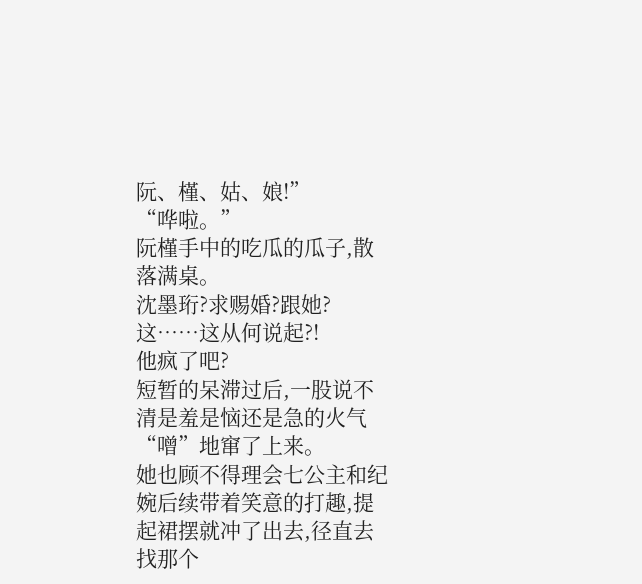阮、槿、姑、娘!”
“哗啦。”
阮槿手中的吃瓜的瓜子,散落满桌。
沈墨珩?求赐婚?跟她?
这……这从何说起?!
他疯了吧?
短暂的呆滞过后,一股说不清是羞是恼还是急的火气“噌”地窜了上来。
她也顾不得理会七公主和纪婉后续带着笑意的打趣,提起裙摆就冲了出去,径直去找那个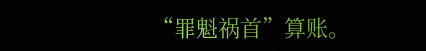“罪魁祸首”算账。